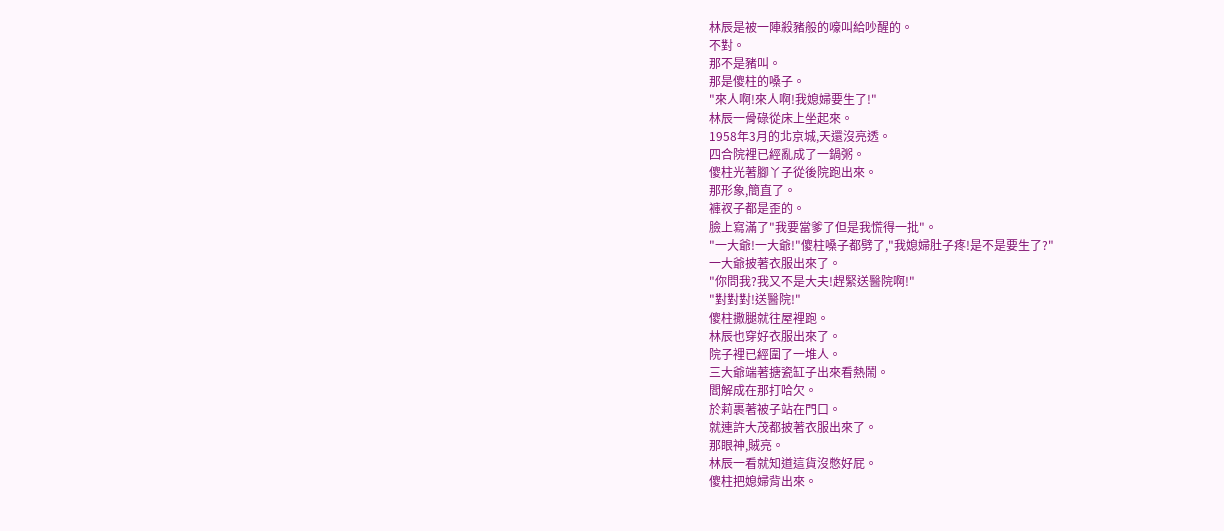林辰是被一陣殺豬般的嚎叫給吵醒的。
不對。
那不是豬叫。
那是傻柱的嗓子。
"來人啊!來人啊!我媳婦要生了!"
林辰一骨碌從床上坐起來。
1958年3月的北京城,天還沒亮透。
四合院裡已經亂成了一鍋粥。
傻柱光著腳丫子從後院跑出來。
那形象,簡直了。
褲衩子都是歪的。
臉上寫滿了"我要當爹了但是我慌得一批"。
"一大爺!一大爺!"傻柱嗓子都劈了,"我媳婦肚子疼!是不是要生了?"
一大爺披著衣服出來了。
"你問我?我又不是大夫!趕緊送醫院啊!"
"對對對!送醫院!"
傻柱撒腿就往屋裡跑。
林辰也穿好衣服出來了。
院子裡已經圍了一堆人。
三大爺端著搪瓷缸子出來看熱鬧。
閻解成在那打哈欠。
於莉裹著被子站在門口。
就連許大茂都披著衣服出來了。
那眼神,賊亮。
林辰一看就知道這貨沒憋好屁。
傻柱把媳婦背出來。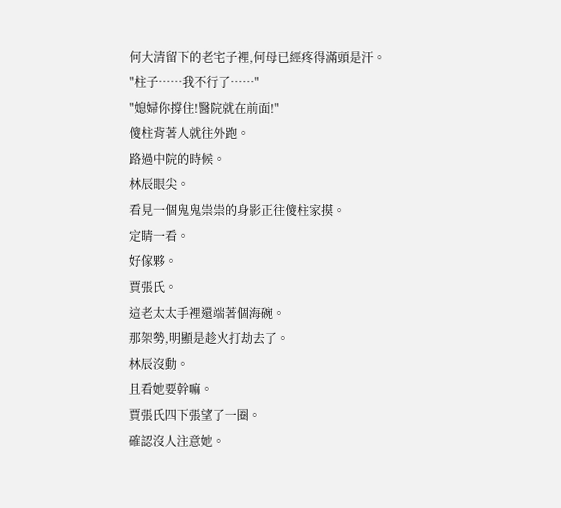何大清留下的老宅子裡,何母已經疼得滿頭是汗。
"柱子……我不行了……"
"媳婦你撐住!醫院就在前面!"
傻柱背著人就往外跑。
路過中院的時候。
林辰眼尖。
看見一個鬼鬼祟祟的身影正往傻柱家摸。
定睛一看。
好傢夥。
賈張氏。
這老太太手裡還端著個海碗。
那架勢,明顯是趁火打劫去了。
林辰沒動。
且看她要幹嘛。
賈張氏四下張望了一圈。
確認沒人注意她。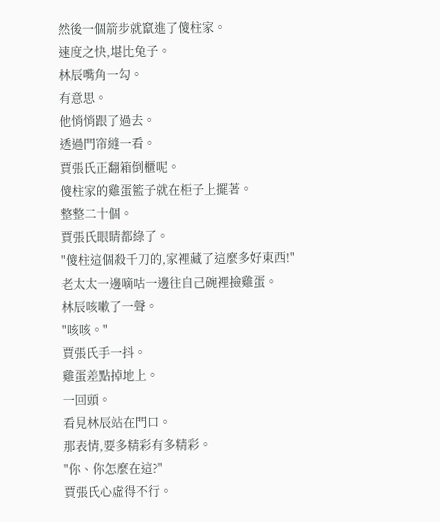然後一個箭步就竄進了傻柱家。
速度之快,堪比兔子。
林辰嘴角一勾。
有意思。
他悄悄跟了過去。
透過門帘縫一看。
賈張氏正翻箱倒櫃呢。
傻柱家的雞蛋籃子就在柜子上擺著。
整整二十個。
賈張氏眼睛都綠了。
"傻柱這個殺千刀的,家裡藏了這麼多好東西!"
老太太一邊嘀咕一邊往自己碗裡撿雞蛋。
林辰咳嗽了一聲。
"咳咳。"
賈張氏手一抖。
雞蛋差點掉地上。
一回頭。
看見林辰站在門口。
那表情,要多精彩有多精彩。
"你、你怎麼在這?"
賈張氏心虛得不行。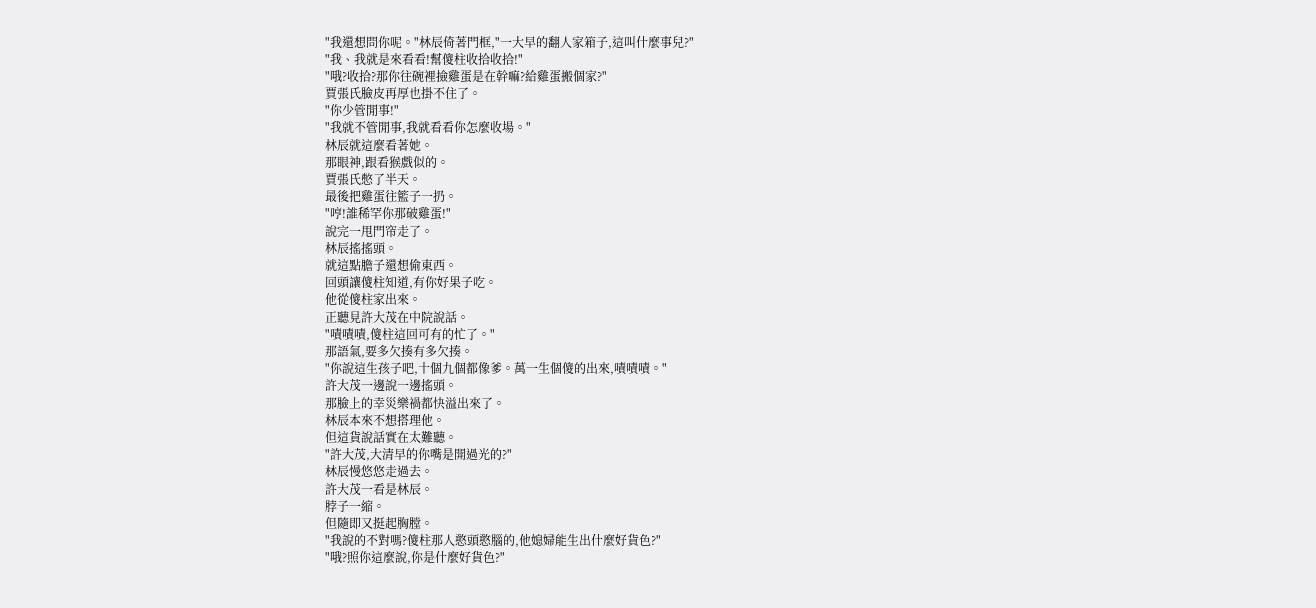"我還想問你呢。"林辰倚著門框,"一大早的翻人家箱子,這叫什麼事兒?"
"我、我就是來看看!幫傻柱收拾收拾!"
"哦?收拾?那你往碗裡撿雞蛋是在幹嘛?給雞蛋搬個家?"
賈張氏臉皮再厚也掛不住了。
"你少管閒事!"
"我就不管閒事,我就看看你怎麼收場。"
林辰就這麼看著她。
那眼神,跟看猴戲似的。
賈張氏憋了半天。
最後把雞蛋往籃子一扔。
"哼!誰稀罕你那破雞蛋!"
說完一甩門帘走了。
林辰搖搖頭。
就這點膽子還想偷東西。
回頭讓傻柱知道,有你好果子吃。
他從傻柱家出來。
正聽見許大茂在中院說話。
"嘖嘖嘖,傻柱這回可有的忙了。"
那語氣,要多欠揍有多欠揍。
"你說這生孩子吧,十個九個都像爹。萬一生個傻的出來,嘖嘖嘖。"
許大茂一邊說一邊搖頭。
那臉上的幸災樂禍都快溢出來了。
林辰本來不想搭理他。
但這貨說話實在太難聽。
"許大茂,大清早的你嘴是開過光的?"
林辰慢悠悠走過去。
許大茂一看是林辰。
脖子一縮。
但隨即又挺起胸膛。
"我說的不對嗎?傻柱那人憨頭憨腦的,他媳婦能生出什麼好貨色?"
"哦?照你這麼說,你是什麼好貨色?"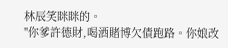林辰笑眯眯的。
"你爹許德財,喝酒賭博欠債跑路。你娘改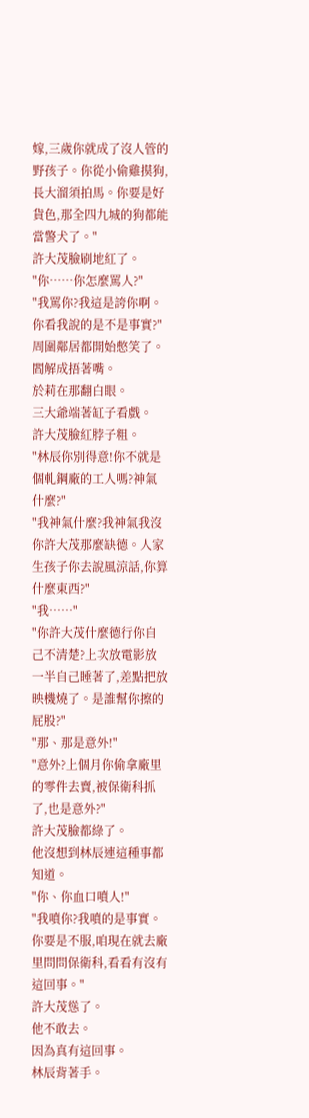嫁,三歲你就成了沒人管的野孩子。你從小偷雞摸狗,長大溜須拍馬。你要是好貨色,那全四九城的狗都能當警犬了。"
許大茂臉刷地紅了。
"你……你怎麼罵人?"
"我罵你?我這是誇你啊。你看我說的是不是事實?"
周圍鄰居都開始憋笑了。
閻解成捂著嘴。
於莉在那翻白眼。
三大爺端著缸子看戲。
許大茂臉紅脖子粗。
"林辰你別得意!你不就是個軋鋼廠的工人嗎?神氣什麼?"
"我神氣什麼?我神氣我沒你許大茂那麼缺德。人家生孩子你去說風涼話,你算什麼東西?"
"我……"
"你許大茂什麼德行你自己不清楚?上次放電影放一半自己睡著了,差點把放映機燒了。是誰幫你擦的屁股?"
"那、那是意外!"
"意外?上個月你偷拿廠里的零件去賣,被保衛科抓了,也是意外?"
許大茂臉都綠了。
他沒想到林辰連這種事都知道。
"你、你血口噴人!"
"我噴你?我噴的是事實。你要是不服,咱現在就去廠里問問保衛科,看看有沒有這回事。"
許大茂慫了。
他不敢去。
因為真有這回事。
林辰背著手。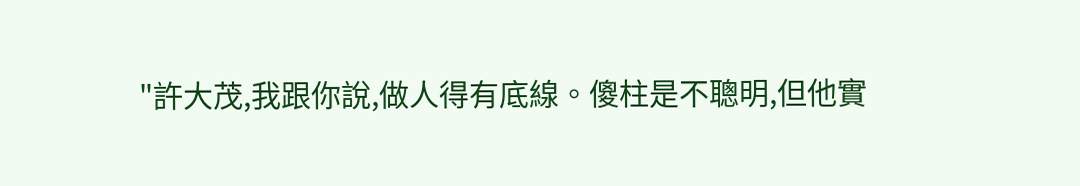"許大茂,我跟你說,做人得有底線。傻柱是不聰明,但他實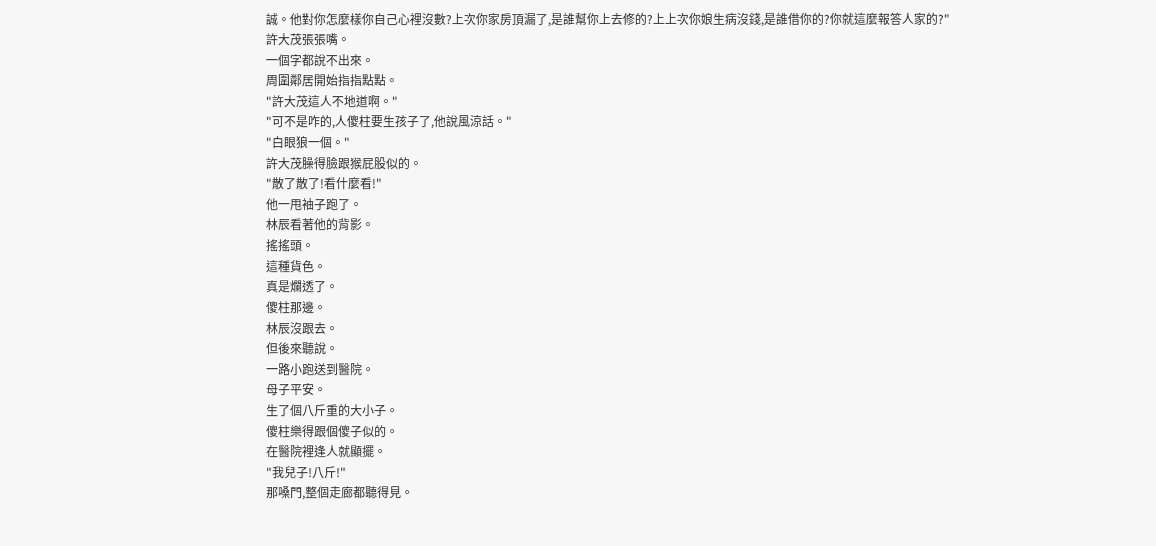誠。他對你怎麼樣你自己心裡沒數?上次你家房頂漏了,是誰幫你上去修的?上上次你娘生病沒錢,是誰借你的?你就這麼報答人家的?"
許大茂張張嘴。
一個字都說不出來。
周圍鄰居開始指指點點。
"許大茂這人不地道啊。"
"可不是咋的,人傻柱要生孩子了,他說風涼話。"
"白眼狼一個。"
許大茂臊得臉跟猴屁股似的。
"散了散了!看什麼看!"
他一甩袖子跑了。
林辰看著他的背影。
搖搖頭。
這種貨色。
真是爛透了。
傻柱那邊。
林辰沒跟去。
但後來聽說。
一路小跑送到醫院。
母子平安。
生了個八斤重的大小子。
傻柱樂得跟個傻子似的。
在醫院裡逢人就顯擺。
"我兒子!八斤!"
那嗓門,整個走廊都聽得見。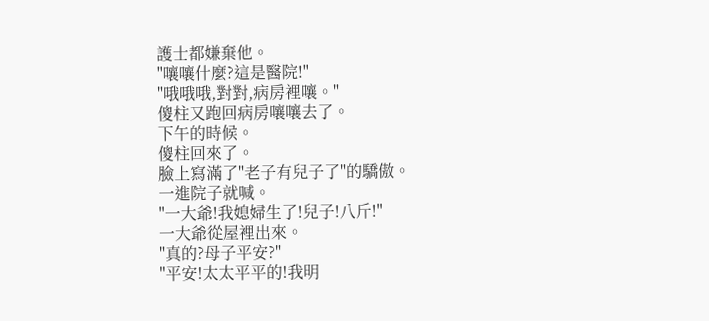護士都嫌棄他。
"嚷嚷什麼?這是醫院!"
"哦哦哦,對對,病房裡嚷。"
傻柱又跑回病房嚷嚷去了。
下午的時候。
傻柱回來了。
臉上寫滿了"老子有兒子了"的驕傲。
一進院子就喊。
"一大爺!我媳婦生了!兒子!八斤!"
一大爺從屋裡出來。
"真的?母子平安?"
"平安!太太平平的!我明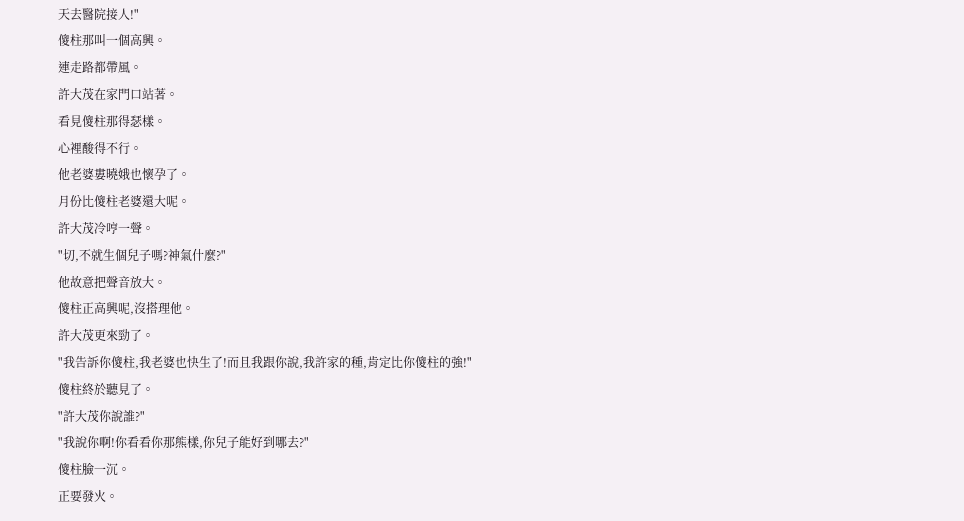天去醫院接人!"
傻柱那叫一個高興。
連走路都帶風。
許大茂在家門口站著。
看見傻柱那得瑟樣。
心裡酸得不行。
他老婆婁曉娥也懷孕了。
月份比傻柱老婆還大呢。
許大茂冷哼一聲。
"切,不就生個兒子嗎?神氣什麼?"
他故意把聲音放大。
傻柱正高興呢,沒搭理他。
許大茂更來勁了。
"我告訴你傻柱,我老婆也快生了!而且我跟你說,我許家的種,肯定比你傻柱的強!"
傻柱終於聽見了。
"許大茂你說誰?"
"我說你啊!你看看你那熊樣,你兒子能好到哪去?"
傻柱臉一沉。
正要發火。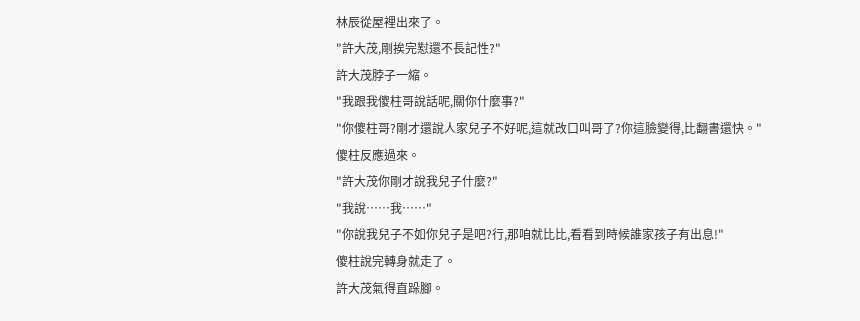林辰從屋裡出來了。
"許大茂,剛挨完懟還不長記性?"
許大茂脖子一縮。
"我跟我傻柱哥說話呢,關你什麼事?"
"你傻柱哥?剛才還說人家兒子不好呢,這就改口叫哥了?你這臉變得,比翻書還快。"
傻柱反應過來。
"許大茂你剛才說我兒子什麼?"
"我說……我……"
"你說我兒子不如你兒子是吧?行,那咱就比比,看看到時候誰家孩子有出息!"
傻柱說完轉身就走了。
許大茂氣得直跺腳。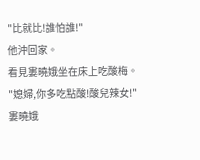"比就比!誰怕誰!"
他沖回家。
看見婁曉娥坐在床上吃酸梅。
"媳婦,你多吃點酸!酸兒辣女!"
婁曉娥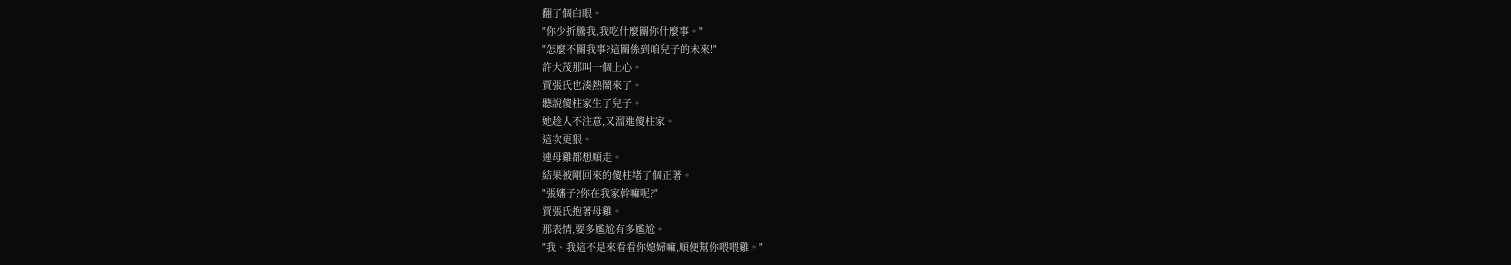翻了個白眼。
"你少折騰我,我吃什麼關你什麼事。"
"怎麼不關我事?這關係到咱兒子的未來!"
許大茂那叫一個上心。
賈張氏也湊熱鬧來了。
聽說傻柱家生了兒子。
她趁人不注意,又溜進傻柱家。
這次更狠。
連母雞都想順走。
結果被剛回來的傻柱堵了個正著。
"張嬸子?你在我家幹嘛呢?"
賈張氏抱著母雞。
那表情,要多尷尬有多尷尬。
"我、我這不是來看看你媳婦嘛,順便幫你喂喂雞。"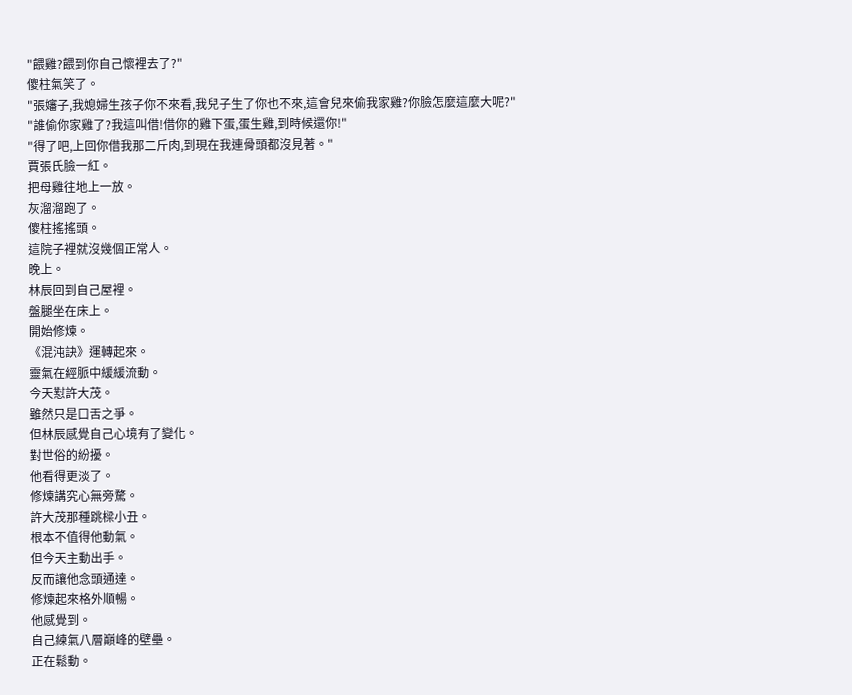"餵雞?餵到你自己懷裡去了?"
傻柱氣笑了。
"張嬸子,我媳婦生孩子你不來看,我兒子生了你也不來,這會兒來偷我家雞?你臉怎麼這麼大呢?"
"誰偷你家雞了?我這叫借!借你的雞下蛋,蛋生雞,到時候還你!"
"得了吧,上回你借我那二斤肉,到現在我連骨頭都沒見著。"
賈張氏臉一紅。
把母雞往地上一放。
灰溜溜跑了。
傻柱搖搖頭。
這院子裡就沒幾個正常人。
晚上。
林辰回到自己屋裡。
盤腿坐在床上。
開始修煉。
《混沌訣》運轉起來。
靈氣在經脈中緩緩流動。
今天懟許大茂。
雖然只是口舌之爭。
但林辰感覺自己心境有了變化。
對世俗的紛擾。
他看得更淡了。
修煉講究心無旁騖。
許大茂那種跳樑小丑。
根本不值得他動氣。
但今天主動出手。
反而讓他念頭通達。
修煉起來格外順暢。
他感覺到。
自己練氣八層巔峰的壁壘。
正在鬆動。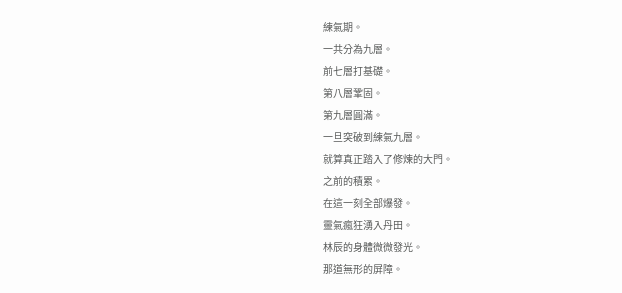練氣期。
一共分為九層。
前七層打基礎。
第八層鞏固。
第九層圓滿。
一旦突破到練氣九層。
就算真正踏入了修煉的大門。
之前的積累。
在這一刻全部爆發。
靈氣瘋狂湧入丹田。
林辰的身體微微發光。
那道無形的屏障。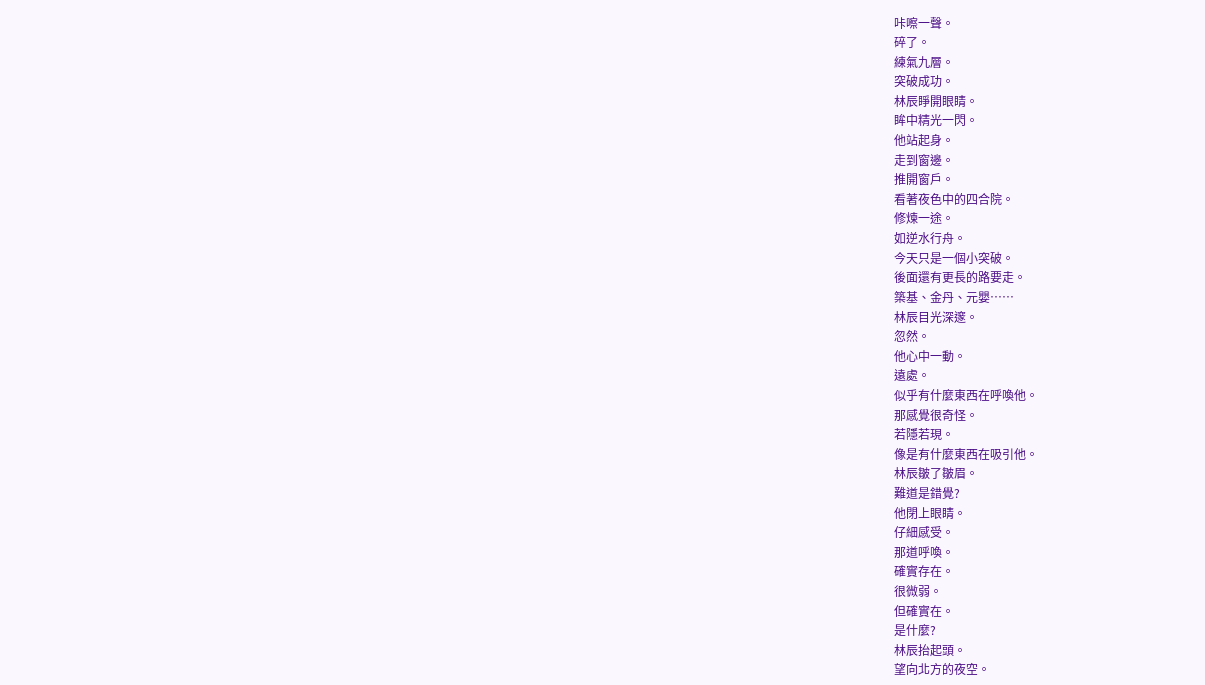咔嚓一聲。
碎了。
練氣九層。
突破成功。
林辰睜開眼睛。
眸中精光一閃。
他站起身。
走到窗邊。
推開窗戶。
看著夜色中的四合院。
修煉一途。
如逆水行舟。
今天只是一個小突破。
後面還有更長的路要走。
築基、金丹、元嬰……
林辰目光深邃。
忽然。
他心中一動。
遠處。
似乎有什麼東西在呼喚他。
那感覺很奇怪。
若隱若現。
像是有什麼東西在吸引他。
林辰皺了皺眉。
難道是錯覺?
他閉上眼睛。
仔細感受。
那道呼喚。
確實存在。
很微弱。
但確實在。
是什麼?
林辰抬起頭。
望向北方的夜空。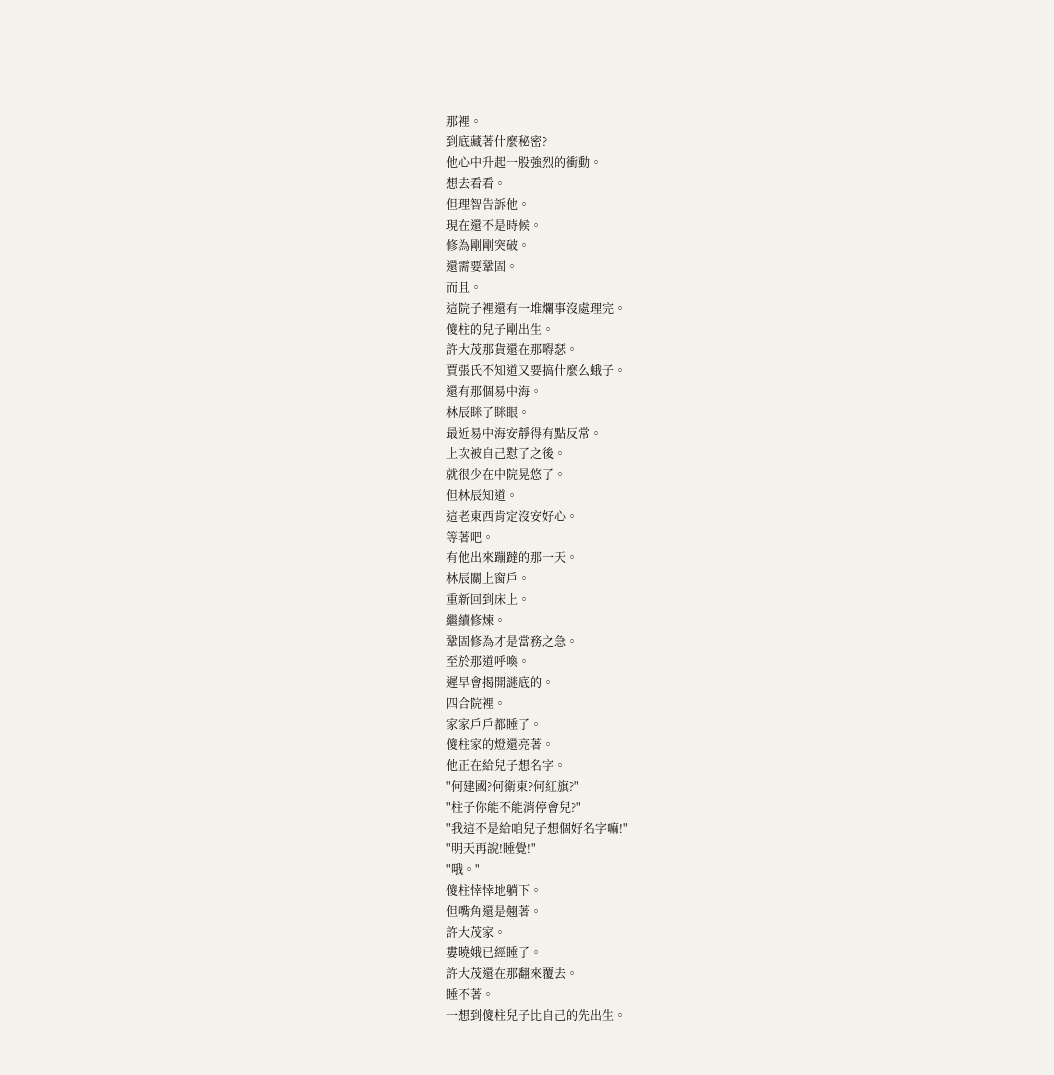那裡。
到底藏著什麼秘密?
他心中升起一股強烈的衝動。
想去看看。
但理智告訴他。
現在還不是時候。
修為剛剛突破。
還需要鞏固。
而且。
這院子裡還有一堆爛事沒處理完。
傻柱的兒子剛出生。
許大茂那貨還在那嘚瑟。
賈張氏不知道又要搞什麼么蛾子。
還有那個易中海。
林辰眯了眯眼。
最近易中海安靜得有點反常。
上次被自己懟了之後。
就很少在中院晃悠了。
但林辰知道。
這老東西肯定沒安好心。
等著吧。
有他出來蹦躂的那一天。
林辰關上窗戶。
重新回到床上。
繼續修煉。
鞏固修為才是當務之急。
至於那道呼喚。
遲早會揭開謎底的。
四合院裡。
家家戶戶都睡了。
傻柱家的燈還亮著。
他正在給兒子想名字。
"何建國?何衛東?何紅旗?"
"柱子你能不能消停會兒?"
"我這不是給咱兒子想個好名字嘛!"
"明天再說!睡覺!"
"哦。"
傻柱悻悻地躺下。
但嘴角還是翹著。
許大茂家。
婁曉娥已經睡了。
許大茂還在那翻來覆去。
睡不著。
一想到傻柱兒子比自己的先出生。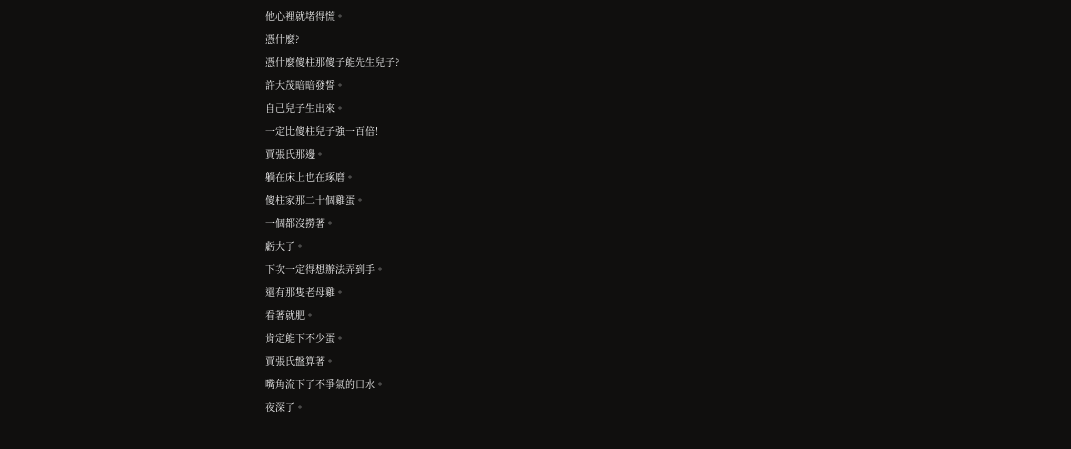他心裡就堵得慌。
憑什麼?
憑什麼傻柱那傻子能先生兒子?
許大茂暗暗發誓。
自己兒子生出來。
一定比傻柱兒子強一百倍!
賈張氏那邊。
躺在床上也在琢磨。
傻柱家那二十個雞蛋。
一個都沒撈著。
虧大了。
下次一定得想辦法弄到手。
還有那隻老母雞。
看著就肥。
肯定能下不少蛋。
賈張氏盤算著。
嘴角流下了不爭氣的口水。
夜深了。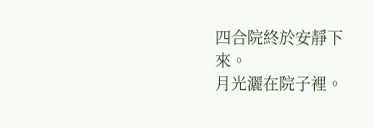四合院終於安靜下來。
月光灑在院子裡。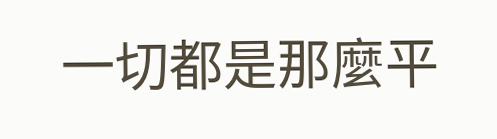一切都是那麼平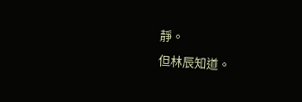靜。
但林辰知道。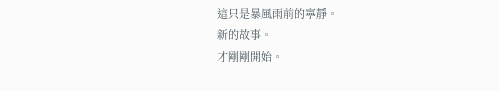這只是暴風雨前的寧靜。
新的故事。
才剛剛開始。